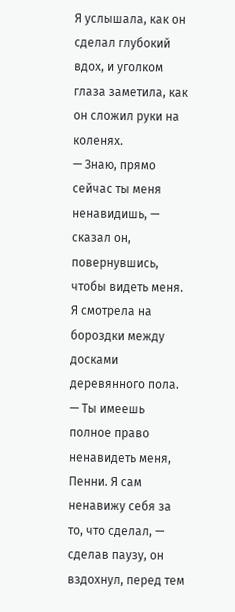Я услышала, как он сделал глубокий вдох, и уголком глаза заметила, как он сложил руки на коленях.
— Знаю, прямо сейчас ты меня ненавидишь, — сказал он, повернувшись, чтобы видеть меня.
Я смотрела на бороздки между досками деревянного пола.
— Ты имеешь полное право ненавидеть меня, Пенни. Я сам ненавижу себя за то, что сделал, — сделав паузу, он вздохнул, перед тем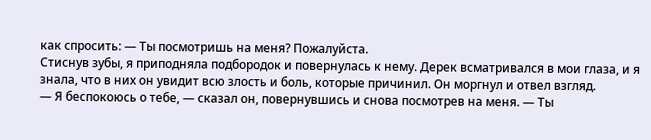как спросить: — Ты посмотришь на меня? Пожалуйста.
Стиснув зубы, я приподняла подбородок и повернулась к нему. Дерек всматривался в мои глаза, и я знала, что в них он увидит всю злость и боль, которые причинил. Он моргнул и отвел взгляд.
— Я беспокоюсь о тебе, — сказал он, повернувшись и снова посмотрев на меня. — Ты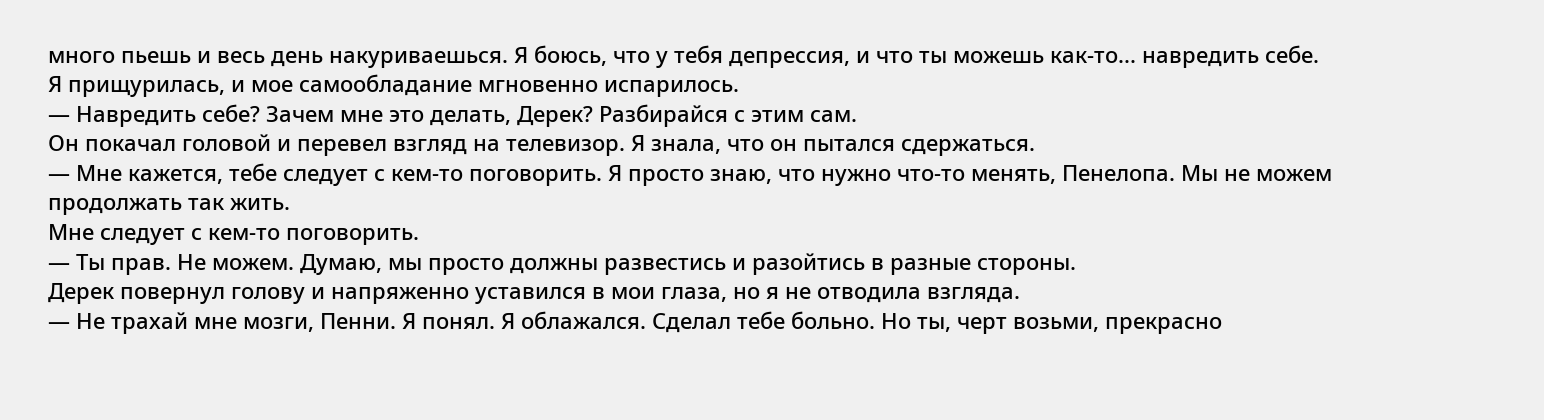много пьешь и весь день накуриваешься. Я боюсь, что у тебя депрессия, и что ты можешь как-то... навредить себе.
Я прищурилась, и мое самообладание мгновенно испарилось.
— Навредить себе? Зачем мне это делать, Дерек? Разбирайся с этим сам.
Он покачал головой и перевел взгляд на телевизор. Я знала, что он пытался сдержаться.
— Мне кажется, тебе следует с кем-то поговорить. Я просто знаю, что нужно что-то менять, Пенелопа. Мы не можем продолжать так жить.
Мне следует с кем-то поговорить.
— Ты прав. Не можем. Думаю, мы просто должны развестись и разойтись в разные стороны.
Дерек повернул голову и напряженно уставился в мои глаза, но я не отводила взгляда.
— Не трахай мне мозги, Пенни. Я понял. Я облажался. Сделал тебе больно. Но ты, черт возьми, прекрасно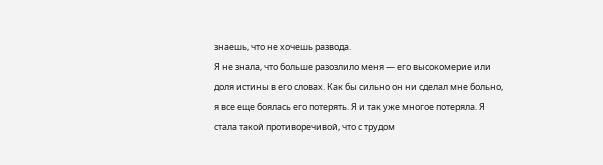знаешь, что не хочешь развода.
Я не знала, что больше разозлило меня — его высокомерие или доля истины в его словах. Как бы сильно он ни сделал мне больно, я все еще боялась его потерять. Я и так уже многое потеряла. Я стала такой противоречивой, что с трудом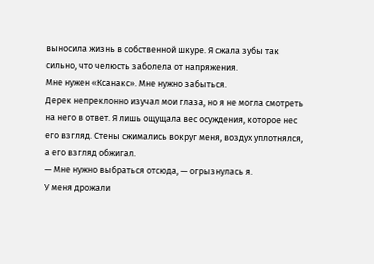выносила жизнь в собственной шкуре. Я сжала зубы так сильно, что челюсть заболела от напряжения.
Мне нужен «Ксанакс». Мне нужно забыться.
Дерек непреклонно изучал мои глаза, но я не могла смотреть на него в ответ. Я лишь ощущала вес осуждения, которое нес его взгляд. Стены сжимались вокруг меня, воздух уплотнялся, а его взгляд обжигал.
— Мне нужно выбраться отсюда, — огрызнулась я.
У меня дрожали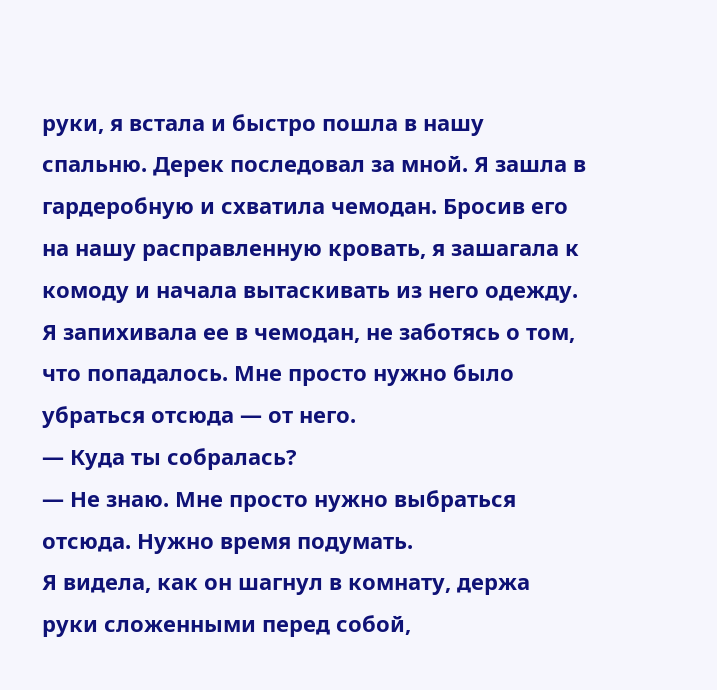руки, я встала и быстро пошла в нашу спальню. Дерек последовал за мной. Я зашла в гардеробную и схватила чемодан. Бросив его на нашу расправленную кровать, я зашагала к комоду и начала вытаскивать из него одежду. Я запихивала ее в чемодан, не заботясь о том, что попадалось. Мне просто нужно было убраться отсюда — от него.
— Куда ты собралась?
— Не знаю. Мне просто нужно выбраться отсюда. Нужно время подумать.
Я видела, как он шагнул в комнату, держа руки сложенными перед собой,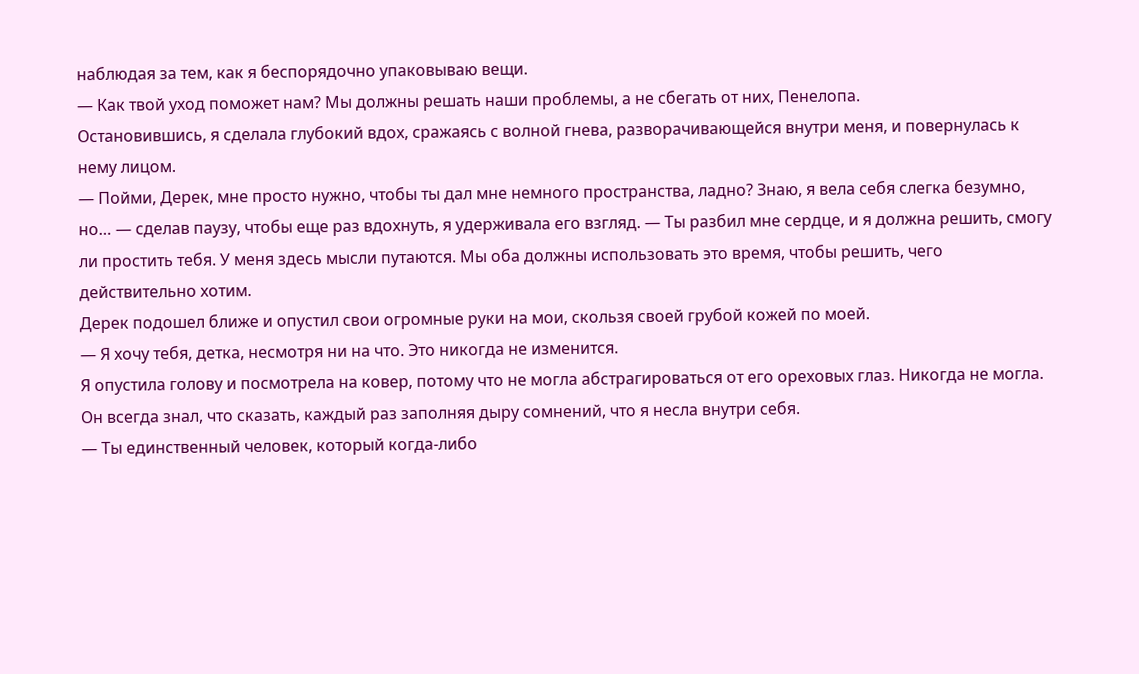наблюдая за тем, как я беспорядочно упаковываю вещи.
— Как твой уход поможет нам? Мы должны решать наши проблемы, а не сбегать от них, Пенелопа.
Остановившись, я сделала глубокий вдох, сражаясь с волной гнева, разворачивающейся внутри меня, и повернулась к нему лицом.
— Пойми, Дерек, мне просто нужно, чтобы ты дал мне немного пространства, ладно? Знаю, я вела себя слегка безумно, но… — сделав паузу, чтобы еще раз вдохнуть, я удерживала его взгляд. — Ты разбил мне сердце, и я должна решить, смогу ли простить тебя. У меня здесь мысли путаются. Мы оба должны использовать это время, чтобы решить, чего действительно хотим.
Дерек подошел ближе и опустил свои огромные руки на мои, скользя своей грубой кожей по моей.
— Я хочу тебя, детка, несмотря ни на что. Это никогда не изменится.
Я опустила голову и посмотрела на ковер, потому что не могла абстрагироваться от его ореховых глаз. Никогда не могла. Он всегда знал, что сказать, каждый раз заполняя дыру сомнений, что я несла внутри себя.
— Ты единственный человек, который когда-либо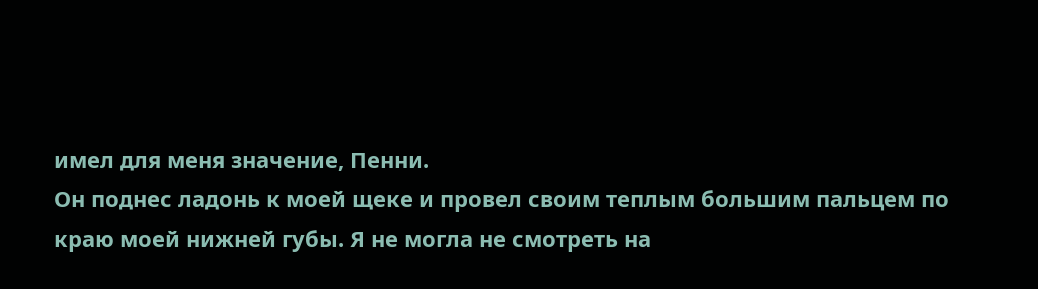имел для меня значение, Пенни.
Он поднес ладонь к моей щеке и провел своим теплым большим пальцем по краю моей нижней губы. Я не могла не смотреть на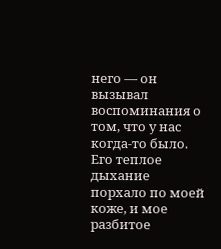него — он вызывал воспоминания о том, что у нас когда-то было. Его теплое дыхание порхало по моей коже, и мое разбитое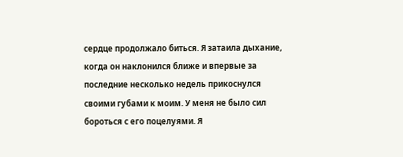сердце продолжало биться. Я затаила дыхание, когда он наклонился ближе и впервые за последние несколько недель прикоснулся своими губами к моим. У меня не было сил бороться с его поцелуями. Я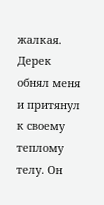жалкая.
Дерек обнял меня и притянул к своему теплому телу. Он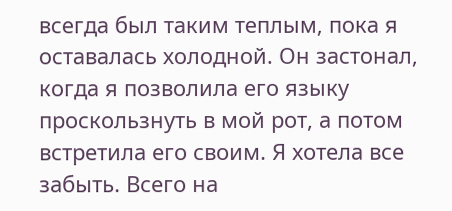всегда был таким теплым, пока я оставалась холодной. Он застонал, когда я позволила его языку проскользнуть в мой рот, а потом встретила его своим. Я хотела все забыть. Всего на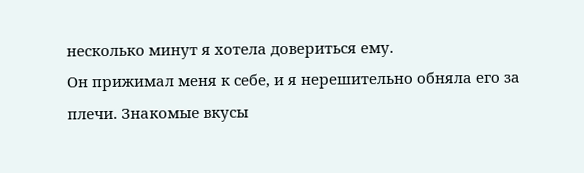несколько минут я хотела довериться ему.
Он прижимал меня к себе, и я нерешительно обняла его за плечи. Знакомые вкусы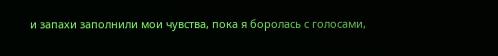и запахи заполнили мои чувства, пока я боролась с голосами,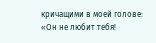кричащими в моей голове: «Он не любит тебя!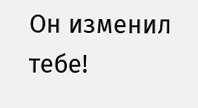Он изменил тебе!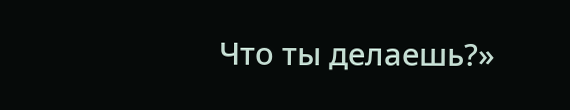Что ты делаешь?»